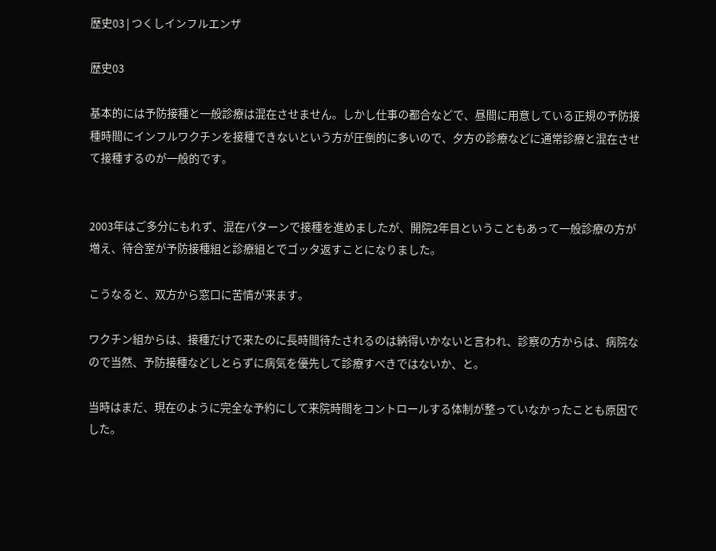歴史03 | つくしインフルエンザ

歴史03

基本的には予防接種と一般診療は混在させません。しかし仕事の都合などで、昼間に用意している正規の予防接種時間にインフルワクチンを接種できないという方が圧倒的に多いので、夕方の診療などに通常診療と混在させて接種するのが一般的です。


2003年はご多分にもれず、混在パターンで接種を進めましたが、開院2年目ということもあって一般診療の方が増え、待合室が予防接種組と診療組とでゴッタ返すことになりました。

こうなると、双方から窓口に苦情が来ます。

ワクチン組からは、接種だけで来たのに長時間待たされるのは納得いかないと言われ、診察の方からは、病院なので当然、予防接種などしとらずに病気を優先して診療すべきではないか、と。

当時はまだ、現在のように完全な予約にして来院時間をコントロールする体制が整っていなかったことも原因でした。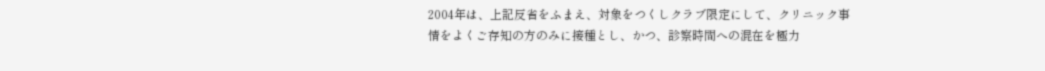2004年は、上記反省をふまえ、対象をつくしクラブ限定にして、クリニック事情をよくご存知の方のみに接種とし、かつ、診察時間への混在を極力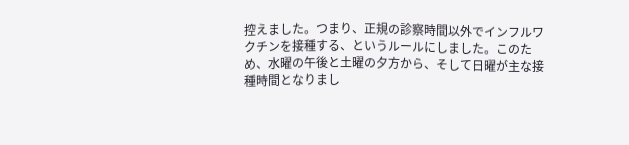控えました。つまり、正規の診察時間以外でインフルワクチンを接種する、というルールにしました。このため、水曜の午後と土曜の夕方から、そして日曜が主な接種時間となりまし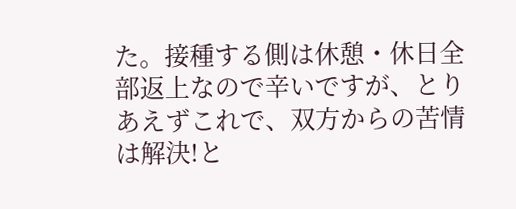た。接種する側は休憩・休日全部返上なので辛いですが、とりあえずこれで、双方からの苦情は解決!と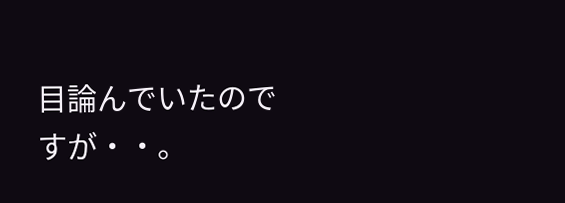目論んでいたのですが・・。